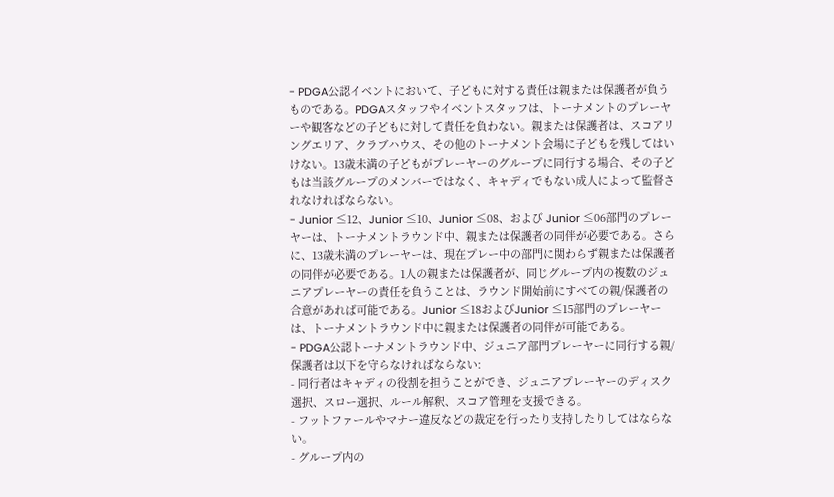- PDGA公認イベントにおいて、子どもに対する責任は親または保護者が負うものである。PDGAスタッフやイベントスタッフは、トーナメントのプレーヤーや観客などの子どもに対して責任を負わない。親または保護者は、スコアリングエリア、クラブハウス、その他のトーナメント会場に子どもを残してはいけない。13歳未満の子どもがプレーヤーのグループに同行する場合、その子どもは当該グループのメンバーではなく、キャディでもない成人によって監督されなければならない。
- Junior ≤12、Junior ≤10、Junior ≤08、および Junior ≤06部門のプレーヤーは、トーナメントラウンド中、親または保護者の同伴が必要である。さらに、13歳未満のプレーヤーは、現在プレー中の部門に関わらず親または保護者の同伴が必要である。1人の親または保護者が、同じグループ内の複数のジュニアプレーヤーの責任を負うことは、ラウンド開始前にすべての親/保護者の合意があれば可能である。Junior ≤18およびJunior ≤15部門のプレーヤーは、トーナメントラウンド中に親または保護者の同伴が可能である。
- PDGA公認トーナメントラウンド中、ジュニア部門プレーヤーに同行する親/保護者は以下を守らなければならない:
- 同行者はキャディの役割を担うことができ、ジュニアプレーヤーのディスク選択、スロー選択、ルール解釈、スコア管理を支援できる。
- フットファールやマナー違反などの裁定を行ったり支持したりしてはならない。
- グループ内の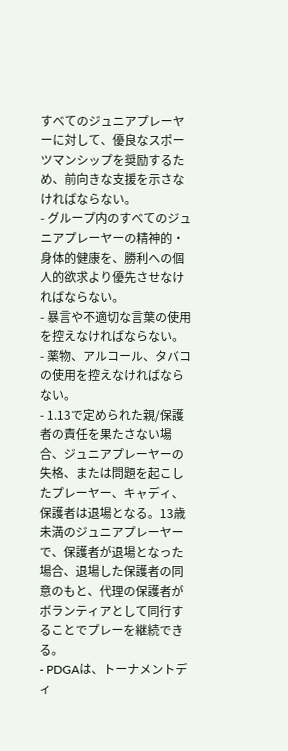すべてのジュニアプレーヤーに対して、優良なスポーツマンシップを奨励するため、前向きな支援を示さなければならない。
- グループ内のすべてのジュニアプレーヤーの精神的・身体的健康を、勝利への個人的欲求より優先させなければならない。
- 暴言や不適切な言葉の使用を控えなければならない。
- 薬物、アルコール、タバコの使用を控えなければならない。
- 1.13で定められた親/保護者の責任を果たさない場合、ジュニアプレーヤーの失格、または問題を起こしたプレーヤー、キャディ、保護者は退場となる。13歳未満のジュニアプレーヤーで、保護者が退場となった場合、退場した保護者の同意のもと、代理の保護者がボランティアとして同行することでプレーを継続できる。
- PDGAは、トーナメントディ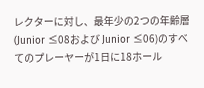レクターに対し、最年少の2つの年齢層(Junior ≤08および Junior ≤06)のすべてのプレーヤーが1日に18ホール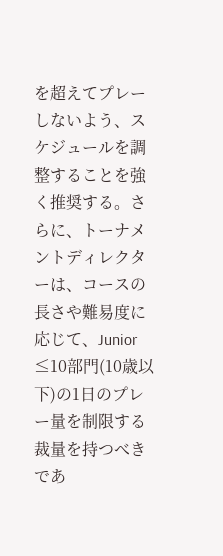を超えてプレーしないよう、スケジュールを調整することを強く推奨する。さらに、トーナメントディレクターは、コースの長さや難易度に応じて、Junior ≤10部門(10歳以下)の1日のプレー量を制限する裁量を持つべきであ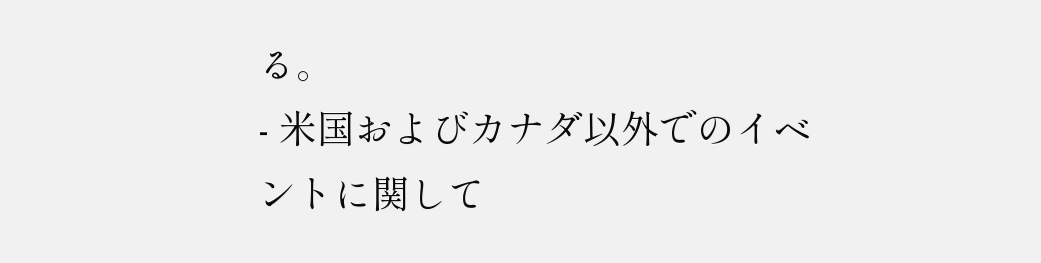る。
- 米国およびカナダ以外でのイベントに関して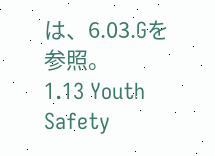は、6.03.Gを参照。
1.13 Youth Safety